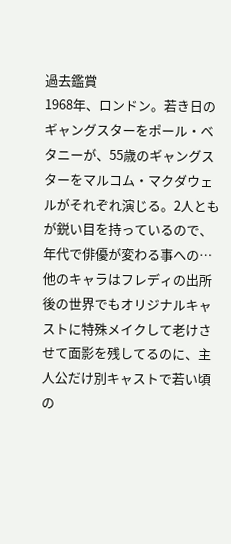過去鑑賞
1968年、ロンドン。若き日のギャングスターをポール・ベタニーが、55歳のギャングスターをマルコム・マクダウェルがそれぞれ演じる。2人ともが鋭い目を持っているので、年代で俳優が変わる事への…
他のキャラはフレディの出所後の世界でもオリジナルキャストに特殊メイクして老けさせて面影を残してるのに、主人公だけ別キャストで若い頃の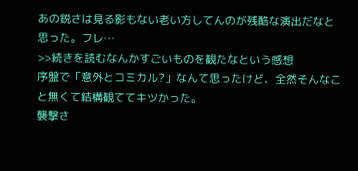あの鋭さは見る影もない老い方してんのが残酷な演出だなと思った。フレ…
>>続きを読むなんかすごいものを観たなという感想
序盤で「意外とコミカル?」なんて思ったけど、全然そんなこと無くて結構観ててキツかった。
襲撃さ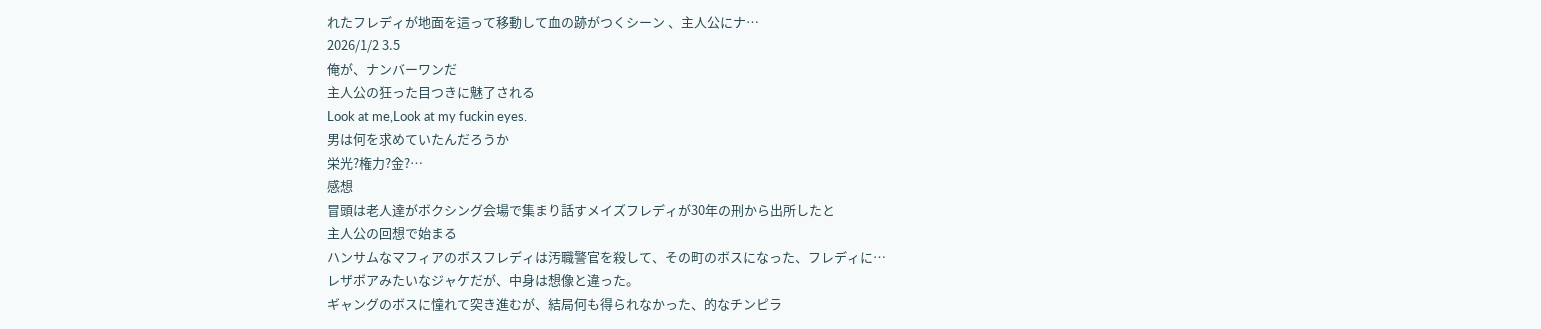れたフレディが地面を這って移動して血の跡がつくシーン 、主人公にナ…
2026/1/2 3.5
俺が、ナンバーワンだ
主人公の狂った目つきに魅了される
Look at me,Look at my fuckin eyes.
男は何を求めていたんだろうか
栄光?権力?金?…
感想
冒頭は老人達がボクシング会場で集まり話すメイズフレディが30年の刑から出所したと
主人公の回想で始まる
ハンサムなマフィアのボスフレディは汚職警官を殺して、その町のボスになった、フレディに…
レザボアみたいなジャケだが、中身は想像と違った。
ギャングのボスに憧れて突き進むが、結局何も得られなかった、的なチンピラ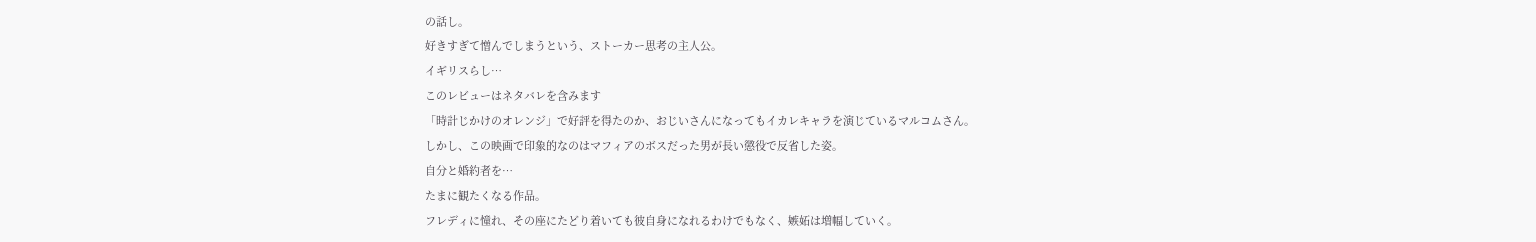の話し。
好きすぎて憎んでしまうという、ストーカー思考の主人公。
イギリスらし…
このレビューはネタバレを含みます
「時計じかけのオレンジ」で好評を得たのか、おじいさんになってもイカレキャラを演じているマルコムさん。
しかし、この映画で印象的なのはマフィアのボスだった男が長い懲役で反省した姿。
自分と婚約者を…
たまに観たくなる作品。
フレディに憧れ、その座にたどり着いても彼自身になれるわけでもなく、嫉妬は増幅していく。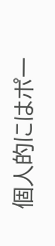個人的にはポー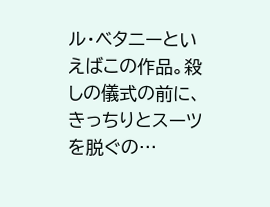ル・ベタニーといえばこの作品。殺しの儀式の前に、きっちりとスーツを脱ぐの…